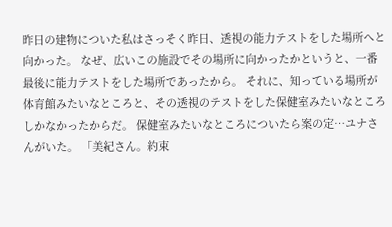昨日の建物についた私はさっそく昨日、透視の能力テストをした場所へと向かった。 なぜ、広いこの施設でその場所に向かったかというと、一番最後に能力テストをした場所であったから。 それに、知っている場所が体育館みたいなところと、その透視のテストをした保健室みたいなところしかなかったからだ。 保健室みたいなところについたら案の定…ユナさんがいた。 「美紀さん。約束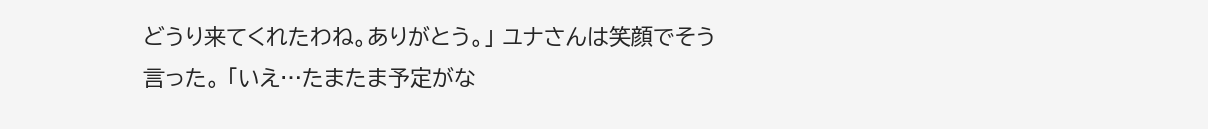どうり来てくれたわね。ありがとう。」 ユナさんは笑顔でそう言った。 「いえ…たまたま予定がな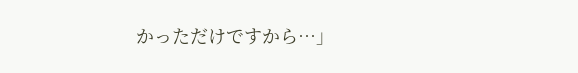かっただけですから…」